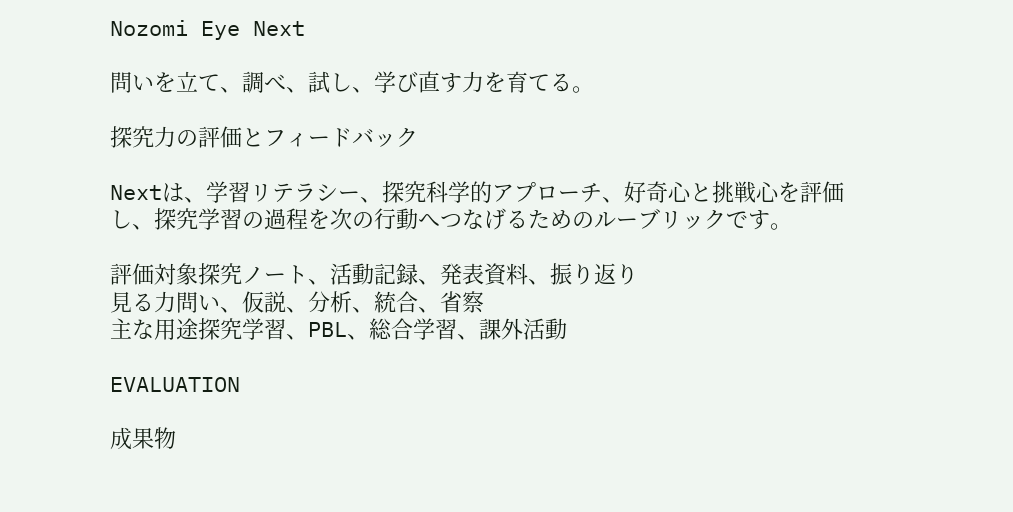Nozomi Eye Next

問いを立て、調べ、試し、学び直す力を育てる。

探究力の評価とフィードバック

Nextは、学習リテラシー、探究科学的アプローチ、好奇心と挑戦心を評価し、探究学習の過程を次の行動へつなげるためのルーブリックです。

評価対象探究ノート、活動記録、発表資料、振り返り
見る力問い、仮説、分析、統合、省察
主な用途探究学習、PBL、総合学習、課外活動

EVALUATION

成果物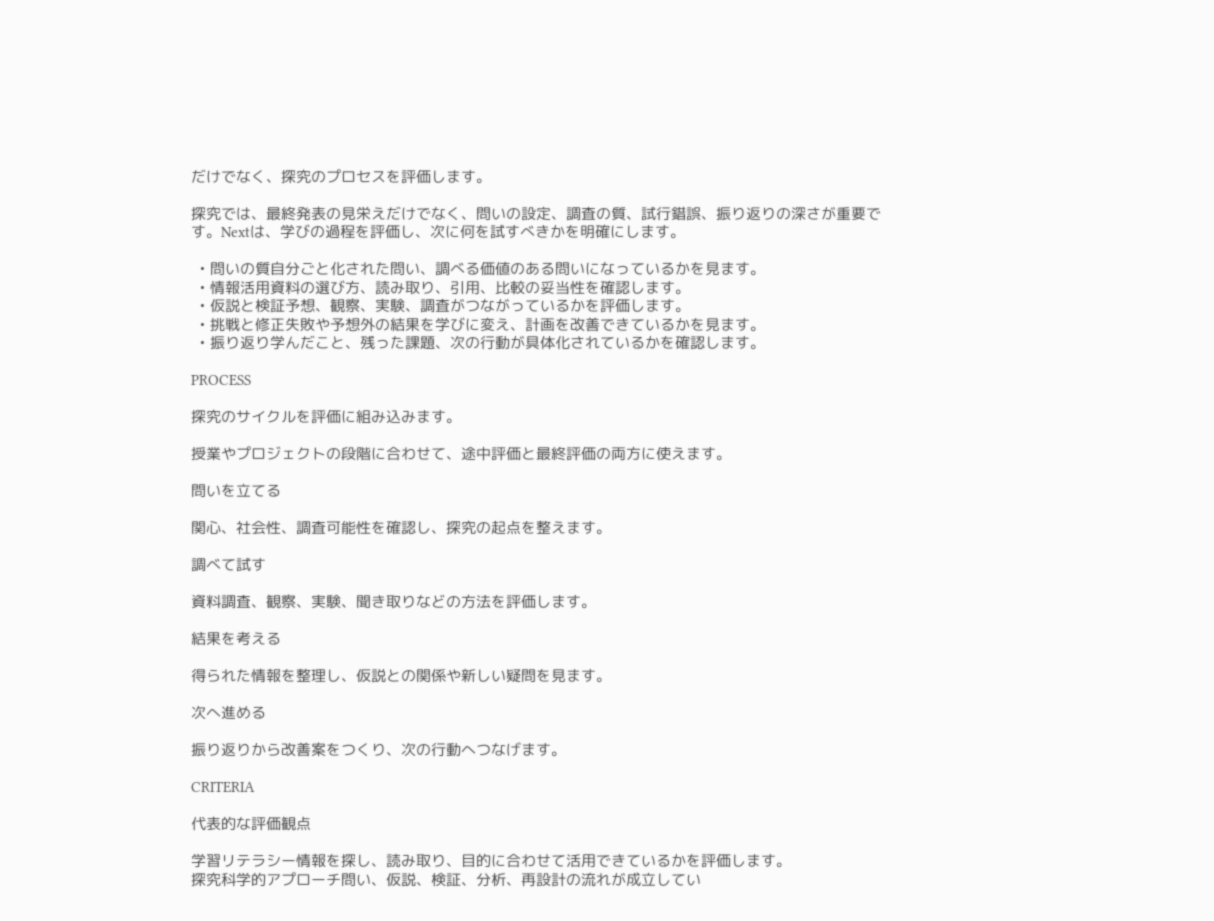だけでなく、探究のプロセスを評価します。

探究では、最終発表の見栄えだけでなく、問いの設定、調査の質、試行錯誤、振り返りの深さが重要です。Nextは、学びの過程を評価し、次に何を試すべきかを明確にします。

  • 問いの質自分ごと化された問い、調べる価値のある問いになっているかを見ます。
  • 情報活用資料の選び方、読み取り、引用、比較の妥当性を確認します。
  • 仮説と検証予想、観察、実験、調査がつながっているかを評価します。
  • 挑戦と修正失敗や予想外の結果を学びに変え、計画を改善できているかを見ます。
  • 振り返り学んだこと、残った課題、次の行動が具体化されているかを確認します。

PROCESS

探究のサイクルを評価に組み込みます。

授業やプロジェクトの段階に合わせて、途中評価と最終評価の両方に使えます。

問いを立てる

関心、社会性、調査可能性を確認し、探究の起点を整えます。

調べて試す

資料調査、観察、実験、聞き取りなどの方法を評価します。

結果を考える

得られた情報を整理し、仮説との関係や新しい疑問を見ます。

次へ進める

振り返りから改善案をつくり、次の行動へつなげます。

CRITERIA

代表的な評価観点

学習リテラシー情報を探し、読み取り、目的に合わせて活用できているかを評価します。
探究科学的アプローチ問い、仮説、検証、分析、再設計の流れが成立してい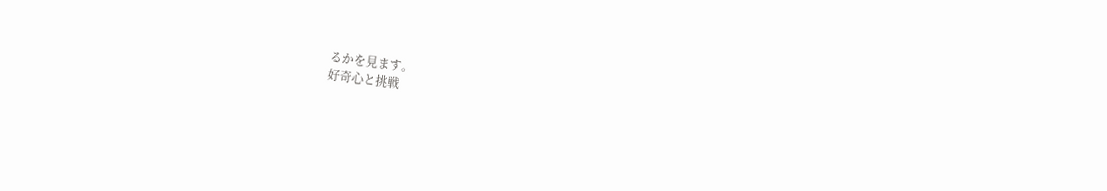るかを見ます。
好奇心と挑戦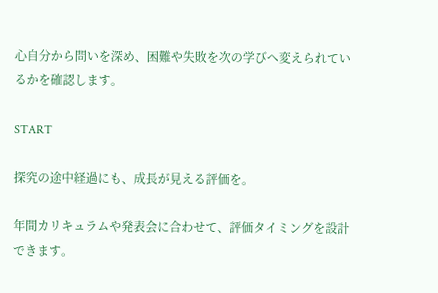心自分から問いを深め、困難や失敗を次の学びへ変えられているかを確認します。

START

探究の途中経過にも、成長が見える評価を。

年間カリキュラムや発表会に合わせて、評価タイミングを設計できます。